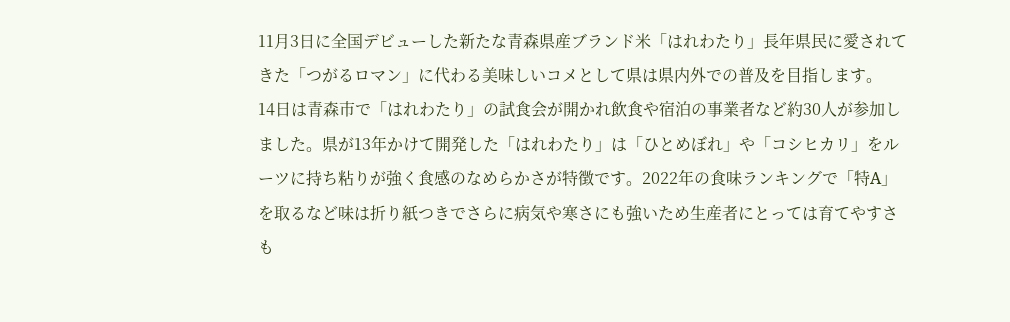11月3日に全国デビューした新たな青森県産ブランド米「はれわたり」長年県民に愛されてきた「つがるロマン」に代わる美味しいコメとして県は県内外での普及を目指します。
14日は青森市で「はれわたり」の試食会が開かれ飲食や宿泊の事業者など約30人が参加しました。県が13年かけて開発した「はれわたり」は「ひとめぼれ」や「コシヒカリ」をルーツに持ち粘りが強く食感のなめらかさが特徴です。2022年の食味ランキングで「特A」を取るなど味は折り紙つきでさらに病気や寒さにも強いため生産者にとっては育てやすさも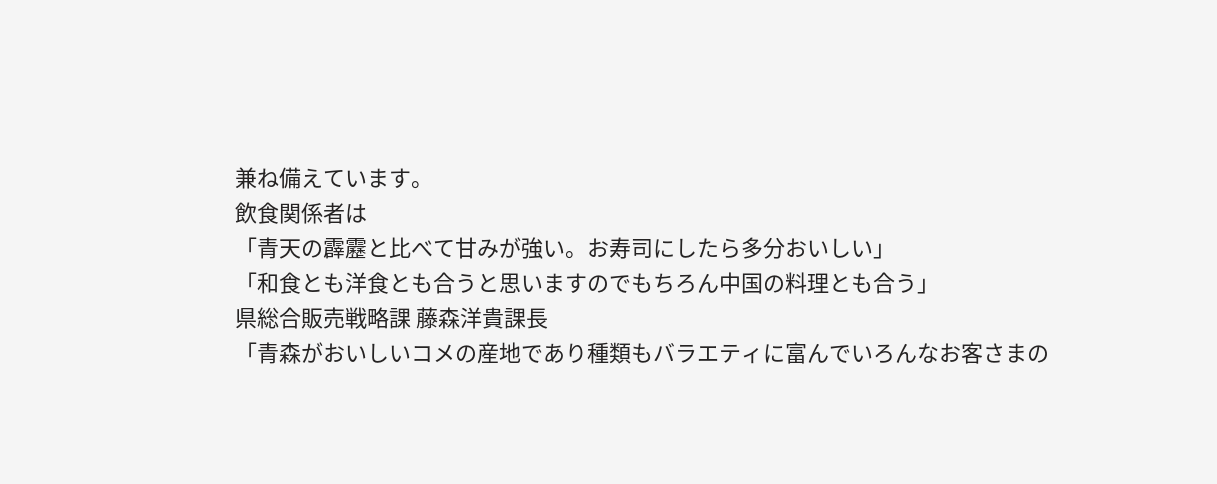兼ね備えています。
飲食関係者は
「青天の霹靂と比べて甘みが強い。お寿司にしたら多分おいしい」
「和食とも洋食とも合うと思いますのでもちろん中国の料理とも合う」
県総合販売戦略課 藤森洋貴課長
「青森がおいしいコメの産地であり種類もバラエティに富んでいろんなお客さまの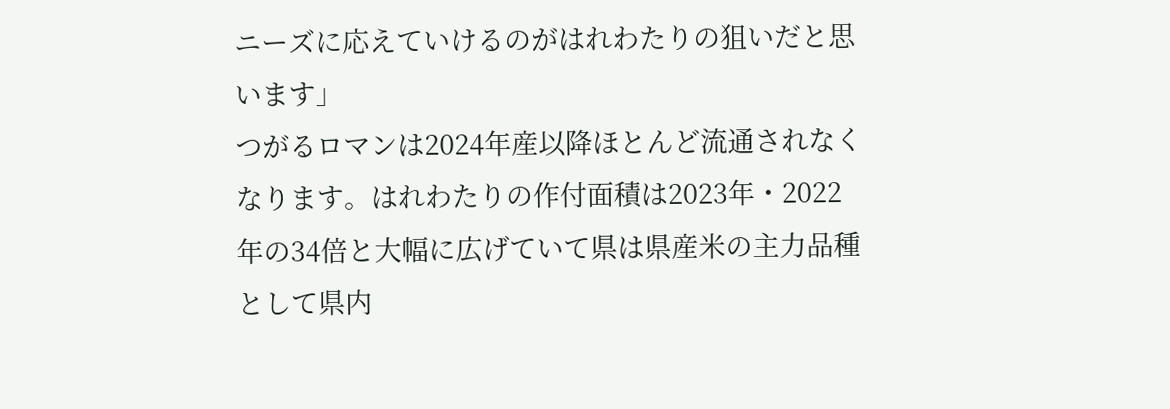ニーズに応えていけるのがはれわたりの狙いだと思います」
つがるロマンは2024年産以降ほとんど流通されなくなります。はれわたりの作付面積は2023年・2022年の34倍と大幅に広げていて県は県産米の主力品種として県内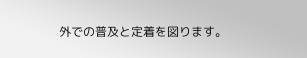外での普及と定着を図ります。